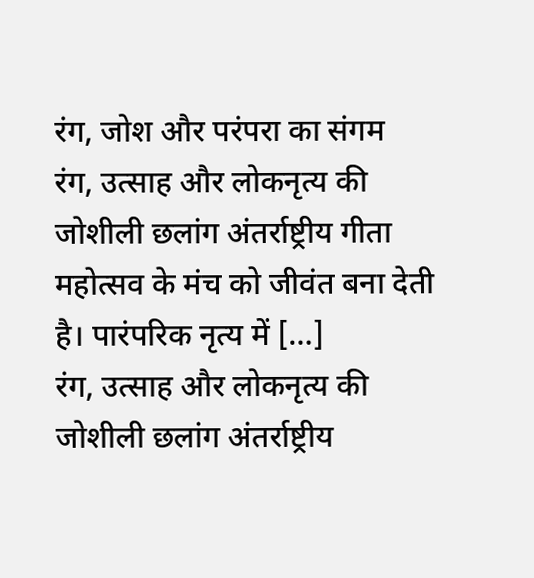रंग, जोश और परंपरा का संगम
रंग, उत्साह और लोकनृत्य की जोशीली छलांग अंतर्राष्ट्रीय गीता महोत्सव के मंच को जीवंत बना देती है। पारंपरिक नृत्य में […]
रंग, उत्साह और लोकनृत्य की जोशीली छलांग अंतर्राष्ट्रीय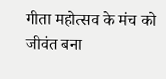गीता महोत्सव के मंच को जीवंत बना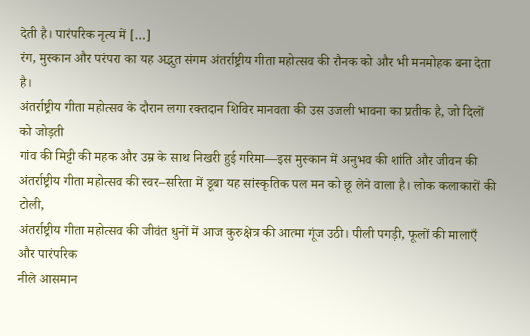देती है। पारंपरिक नृत्य में […]
रंग, मुस्कान और परंपरा का यह अद्भुत संगम अंतर्राष्ट्रीय गीता महोत्सव की रौनक को और भी मनमोहक बना देता है।
अंतर्राष्ट्रीय गीता महोत्सव के दौरान लगा रक्तदान शिविर मानवता की उस उजली भावना का प्रतीक है, जो दिलों को जोड़ती
गांव की मिट्टी की महक और उम्र के साथ निखरी हुई गरिमा—इस मुस्कान में अनुभव की शांति और जीवन की
अंतर्राष्ट्रीय गीता महोत्सव की स्वर–सरिता में डूबा यह सांस्कृतिक पल मन को छू लेने वाला है। लोक कलाकारों की टोली,
अंतर्राष्ट्रीय गीता महोत्सव की जीवंत धुनों में आज कुरुक्षेत्र की आत्मा गूंज उठी। पीली पगड़ी, फूलों की मालाएँ और पारंपरिक
नीले आसमान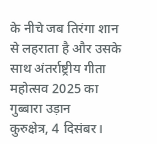के नीचे जब तिरंगा शान से लहराता है और उसके साथ अंतर्राष्ट्रीय गीता महोत्सव 2025 का गुब्बारा उड़ान
कुरुक्षेत्र, 4 दिसंबर।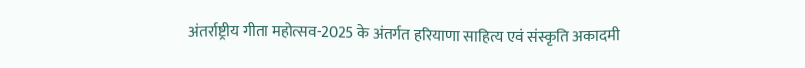अंतर्राष्ट्रीय गीता महोत्सव-2025 के अंतर्गत हरियाणा साहित्य एवं संस्कृति अकादमी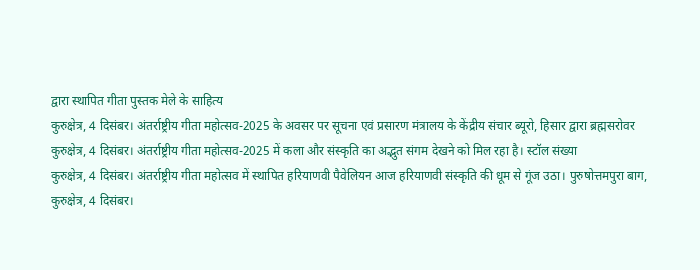द्वारा स्थापित गीता पुस्तक मेले के साहित्य
कुरुक्षेत्र, 4 दिसंबर। अंतर्राष्ट्रीय गीता महोत्सव-2025 के अवसर पर सूचना एवं प्रसारण मंत्रालय के केंद्रीय संचार ब्यूरो, हिसार द्वारा ब्रह्मसरोवर
कुरुक्षेत्र, 4 दिसंबर। अंतर्राष्ट्रीय गीता महोत्सव-2025 में कला और संस्कृति का अद्भुत संगम देखने को मिल रहा है। स्टॉल संख्या
कुरुक्षेत्र, 4 दिसंबर। अंतर्राष्ट्रीय गीता महोत्सव में स्थापित हरियाणवी पैवेलियन आज हरियाणवी संस्कृति की धूम से गूंज उठा। पुरुषोत्तमपुरा बाग,
कुरुक्षेत्र, 4 दिसंबर।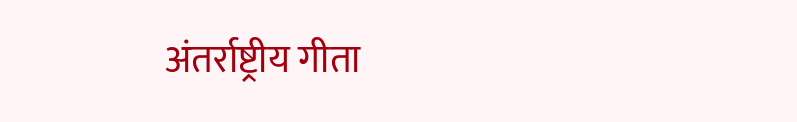अंतर्राष्ट्रीय गीता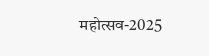महोत्सव-2025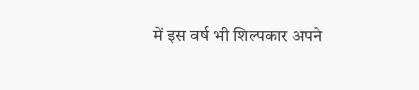में इस वर्ष भी शिल्पकार अपने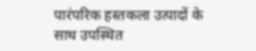पारंपरिक हस्तकला उत्पादों के साथ उपस्थित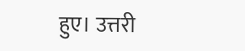हुए। उत्तरी